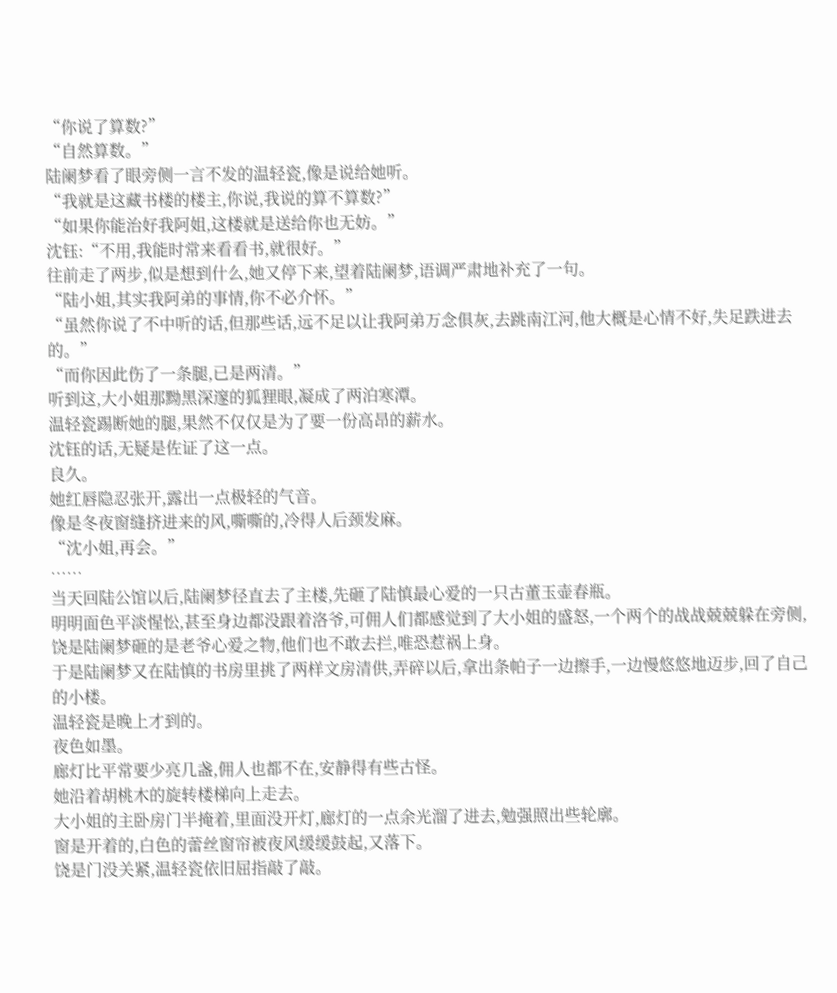“你说了算数?”
“自然算数。”
陆阑梦看了眼旁侧一言不发的温轻瓷,像是说给她听。
“我就是这藏书楼的楼主,你说,我说的算不算数?”
“如果你能治好我阿姐,这楼就是送给你也无妨。”
沈钰:“不用,我能时常来看看书,就很好。”
往前走了两步,似是想到什么,她又停下来,望着陆阑梦,语调严肃地补充了一句。
“陆小姐,其实我阿弟的事情,你不必介怀。”
“虽然你说了不中听的话,但那些话,远不足以让我阿弟万念俱灰,去跳南江河,他大概是心情不好,失足跌进去的。”
“而你因此伤了一条腿,已是两清。”
听到这,大小姐那黝黑深邃的狐狸眼,凝成了两泊寒潭。
温轻瓷踢断她的腿,果然不仅仅是为了要一份高昂的薪水。
沈钰的话,无疑是佐证了这一点。
良久。
她红唇隐忍张开,露出一点极轻的气音。
像是冬夜窗缝挤进来的风,嘶嘶的,冷得人后颈发麻。
“沈小姐,再会。”
……
当天回陆公馆以后,陆阑梦径直去了主楼,先砸了陆慎最心爱的一只古董玉壶春瓶。
明明面色平淡惺忪,甚至身边都没跟着洛爷,可佣人们都感觉到了大小姐的盛怒,一个两个的战战兢兢躲在旁侧,饶是陆阑梦砸的是老爷心爱之物,他们也不敢去拦,唯恐惹祸上身。
于是陆阑梦又在陆慎的书房里挑了两样文房清供,弄碎以后,拿出条帕子一边擦手,一边慢悠悠地迈步,回了自己的小楼。
温轻瓷是晚上才到的。
夜色如墨。
廊灯比平常要少亮几盏,佣人也都不在,安静得有些古怪。
她沿着胡桃木的旋转楼梯向上走去。
大小姐的主卧房门半掩着,里面没开灯,廊灯的一点余光溜了进去,勉强照出些轮廓。
窗是开着的,白色的蕾丝窗帘被夜风缓缓鼓起,又落下。
饶是门没关紧,温轻瓷依旧屈指敲了敲。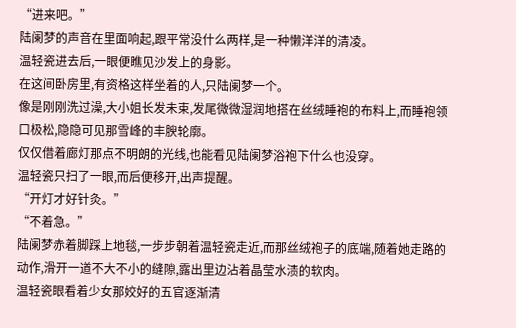“进来吧。”
陆阑梦的声音在里面响起,跟平常没什么两样,是一种懒洋洋的清凌。
温轻瓷进去后,一眼便瞧见沙发上的身影。
在这间卧房里,有资格这样坐着的人,只陆阑梦一个。
像是刚刚洗过澡,大小姐长发未束,发尾微微湿润地搭在丝绒睡袍的布料上,而睡袍领口极松,隐隐可见那雪峰的丰腴轮廓。
仅仅借着廊灯那点不明朗的光线,也能看见陆阑梦浴袍下什么也没穿。
温轻瓷只扫了一眼,而后便移开,出声提醒。
“开灯才好针灸。”
“不着急。”
陆阑梦赤着脚踩上地毯,一步步朝着温轻瓷走近,而那丝绒袍子的底端,随着她走路的动作,滑开一道不大不小的缝隙,露出里边沾着晶莹水渍的软肉。
温轻瓷眼看着少女那姣好的五官逐渐清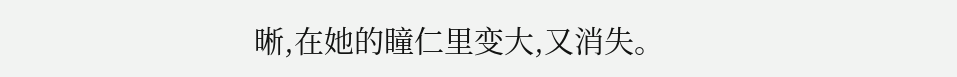晰,在她的瞳仁里变大,又消失。